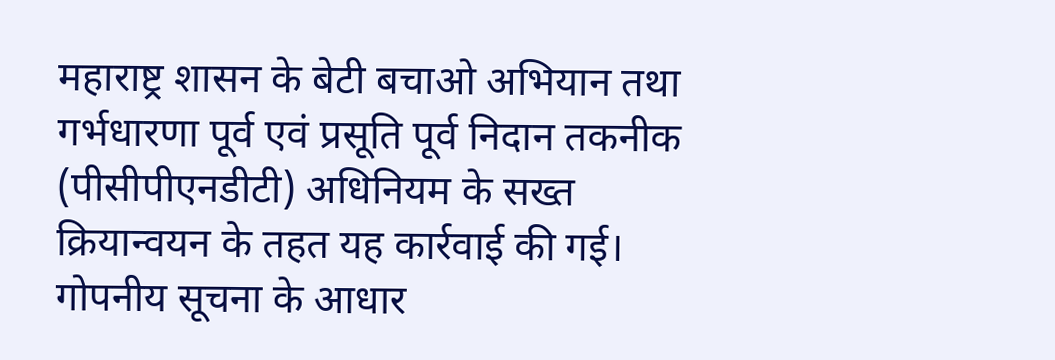महाराष्ट्र शासन के बेटी बचाओ अभियान तथा गर्भधारणा पूर्व एवं प्रसूति पूर्व निदान तकनीक (पीसीपीएनडीटी) अधिनियम के सख्त क्रियान्वयन के तहत यह कार्रवाई की गई। गोपनीय सूचना के आधार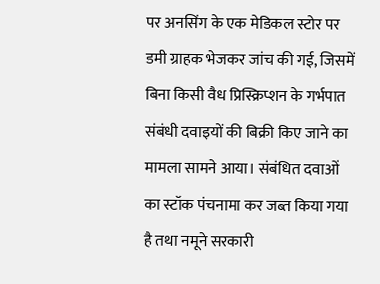पर अनसिंग के एक मेडिकल स्टोर पर डमी ग्राहक भेजकर जांच की गई, जिसमें बिना किसी वैध प्रिस्क्रिप्शन के गर्भपात संबंधी दवाइयों की बिक्री किए जाने का मामला सामने आया। संबंधित दवाओं का स्टॉक पंचनामा कर जब्त किया गया है तथा नमूने सरकारी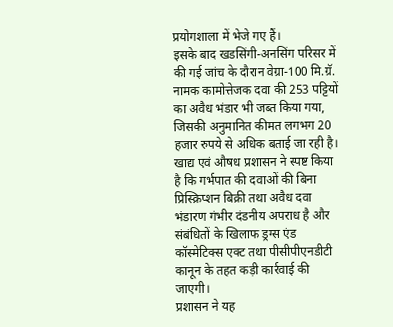प्रयोगशाला में भेजे गए हैं।
इसके बाद खडसिंगी-अनसिंग परिसर में की गई जांच के दौरान वेग्रा-100 मि.ग्रॅ. नामक कामोत्तेजक दवा की 253 पट्टियों का अवैध भंडार भी जब्त किया गया, जिसकी अनुमानित कीमत लगभग 20 हजार रुपये से अधिक बताई जा रही है।
खाद्य एवं औषध प्रशासन ने स्पष्ट किया है कि गर्भपात की दवाओं की बिना प्रिस्क्रिप्शन बिक्री तथा अवैध दवा भंडारण गंभीर दंडनीय अपराध है और संबंधितों के खिलाफ ड्रग्स एंड कॉस्मेटिक्स एक्ट तथा पीसीपीएनडीटी कानून के तहत कड़ी कार्रवाई की जाएगी।
प्रशासन ने यह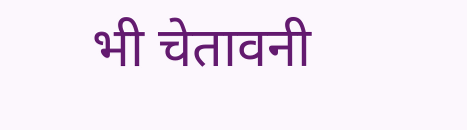भी चेतावनी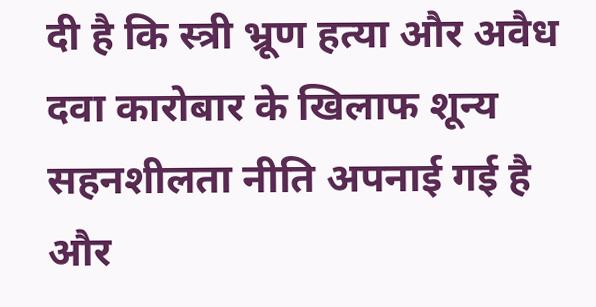दी है कि स्त्री भ्रूण हत्या और अवैध दवा कारोबार के खिलाफ शून्य सहनशीलता नीति अपनाई गई है और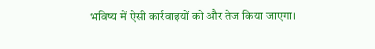भविष्य में ऐसी कार्रवाइयों को और तेज किया जाएगा।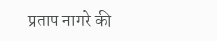प्रताप नागरे की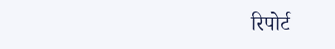रिपोर्ट